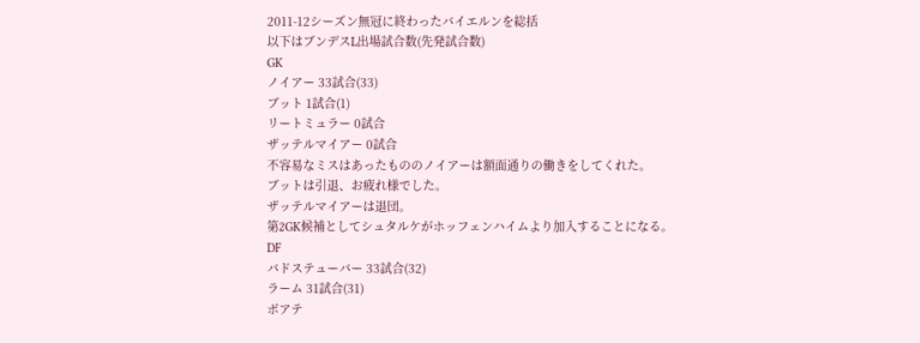2011-12シーズン無冠に終わったバイエルンを総括
以下はブンデスL出場試合数(先発試合数)
GK
ノイアー 33試合(33)
ブット 1試合(1)
リートミュラー 0試合
ザッテルマイアー 0試合
不容易なミスはあったもののノイアーは額面通りの働きをしてくれた。
ブットは引退、お疲れ様でした。
ザッテルマイアーは退団。
第2GK候補としてシュタルケがホッフェンハイムより加入することになる。
DF
バドステューバー 33試合(32)
ラーム 31試合(31)
ボアテ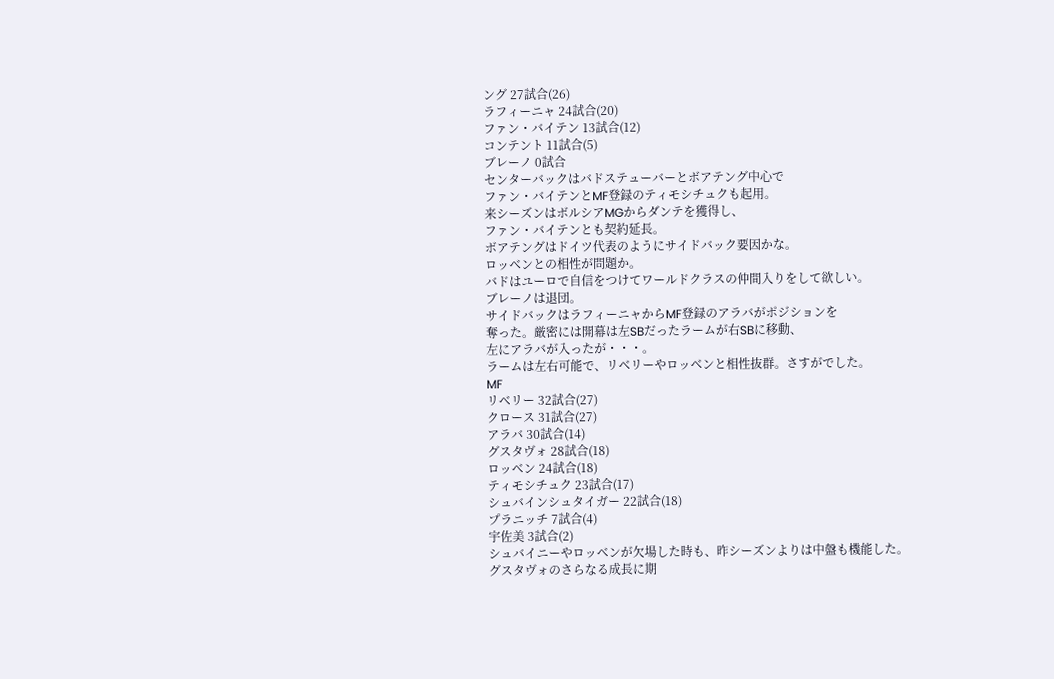ング 27試合(26)
ラフィーニャ 24試合(20)
ファン・バイテン 13試合(12)
コンテント 11試合(5)
ブレーノ 0試合
センターバックはバドステューバーとボアテング中心で
ファン・バイテンとMF登録のティモシチュクも起用。
来シーズンはボルシアMGからダンテを獲得し、
ファン・バイテンとも契約延長。
ボアテングはドイツ代表のようにサイドバック要因かな。
ロッベンとの相性が問題か。
バドはユーロで自信をつけてワールドクラスの仲間入りをして欲しい。
ブレーノは退団。
サイドバックはラフィーニャからMF登録のアラバがポジションを
奪った。厳密には開幕は左SBだったラームが右SBに移動、
左にアラバが入ったが・・・。
ラームは左右可能で、リベリーやロッベンと相性抜群。さすがでした。
MF
リベリー 32試合(27)
クロース 31試合(27)
アラバ 30試合(14)
グスタヴォ 28試合(18)
ロッベン 24試合(18)
ティモシチュク 23試合(17)
シュバインシュタイガー 22試合(18)
プラニッチ 7試合(4)
宇佐美 3試合(2)
シュバイニーやロッベンが欠場した時も、昨シーズンよりは中盤も機能した。
グスタヴォのさらなる成長に期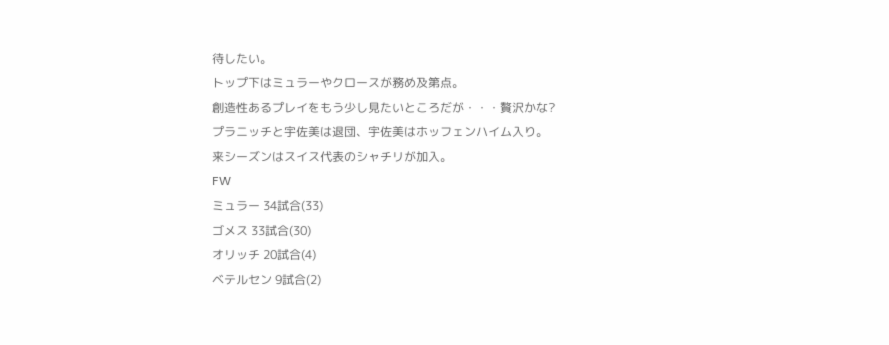待したい。
トップ下はミュラーやクロースが務め及第点。
創造性あるプレイをもう少し見たいところだが・・・贅沢かな?
プラニッチと宇佐美は退団、宇佐美はホッフェンハイム入り。
来シーズンはスイス代表のシャチリが加入。
FW
ミュラー 34試合(33)
ゴメス 33試合(30)
オリッチ 20試合(4)
ベテルセン 9試合(2)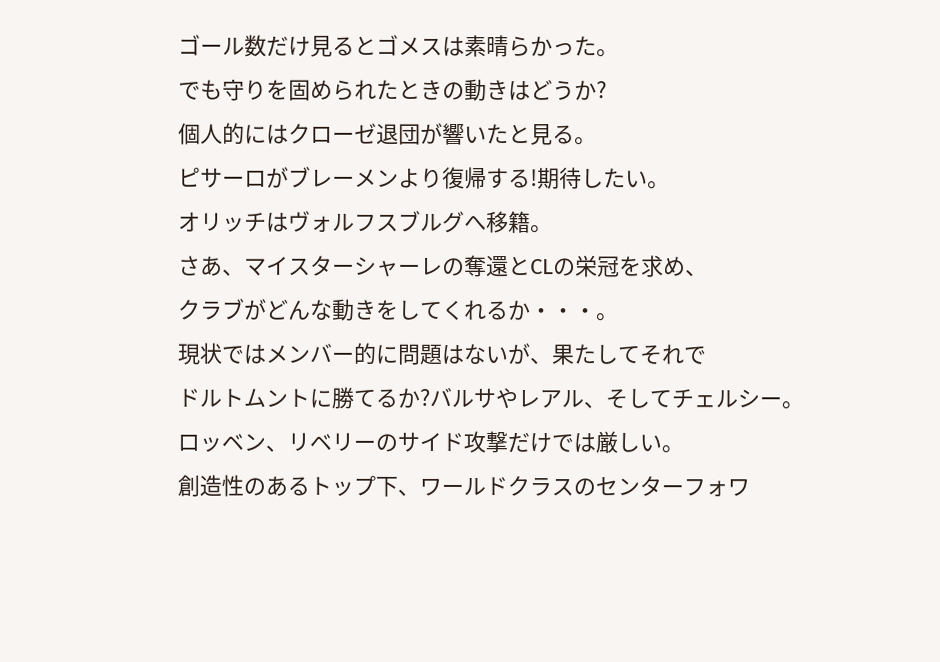ゴール数だけ見るとゴメスは素晴らかった。
でも守りを固められたときの動きはどうか?
個人的にはクローゼ退団が響いたと見る。
ピサーロがブレーメンより復帰する!期待したい。
オリッチはヴォルフスブルグへ移籍。
さあ、マイスターシャーレの奪還とCLの栄冠を求め、
クラブがどんな動きをしてくれるか・・・。
現状ではメンバー的に問題はないが、果たしてそれで
ドルトムントに勝てるか?バルサやレアル、そしてチェルシー。
ロッベン、リベリーのサイド攻撃だけでは厳しい。
創造性のあるトップ下、ワールドクラスのセンターフォワ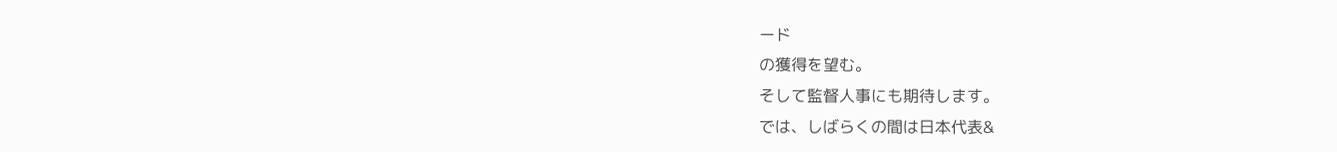ード
の獲得を望む。
そして監督人事にも期待します。
では、しばらくの間は日本代表&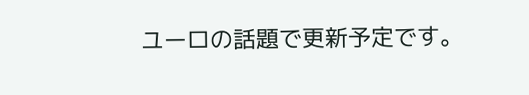ユーロの話題で更新予定です。